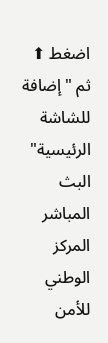اضغط ⬆ ثم "إضافة للشاشة الرئيسية"
البث المباشر
المركز الوطني للأمن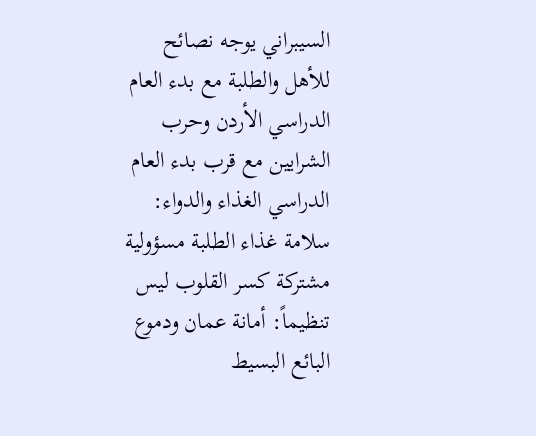السيبراني يوجه نصائح للأهل والطلبة مع بدء العام الدراسي الأردن وحرب الشرايين مع قرب بدء العام الدراسي الغذاء والدواء: سلامة غذاء الطلبة مسؤولية مشتركة كسر القلوب ليس تنظيماً: أمانة عمان ودموع البائع البسيط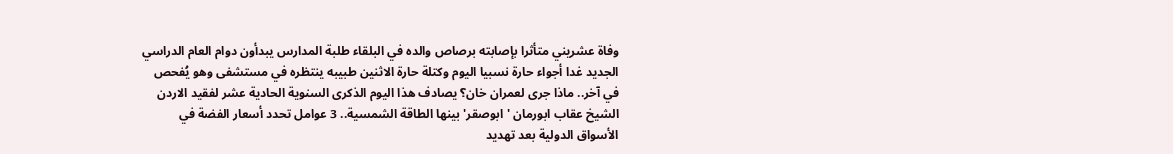وفاة عشريني متأثرا بإصابته برصاص والده في البلقاء طلبة المدارس يبدأون دوام العام الدراسي الجديد غدا أجواء حارة نسبيا اليوم وكتلة حارة الاثنين طبيبه ينتظره في مستشفى وهو يُفحص في آخر.. ماذا جرى لعمران خان؟ يصادف هذا اليوم الذكرى السنوية الحادية عشر لفقيد الاردن الشيخ عقاب ابورمان 'ابوصقر' بينها الطاقة الشمسية.. 3 عوامل تحدد أسعار الفضة في الأسواق الدولية بعد تهديد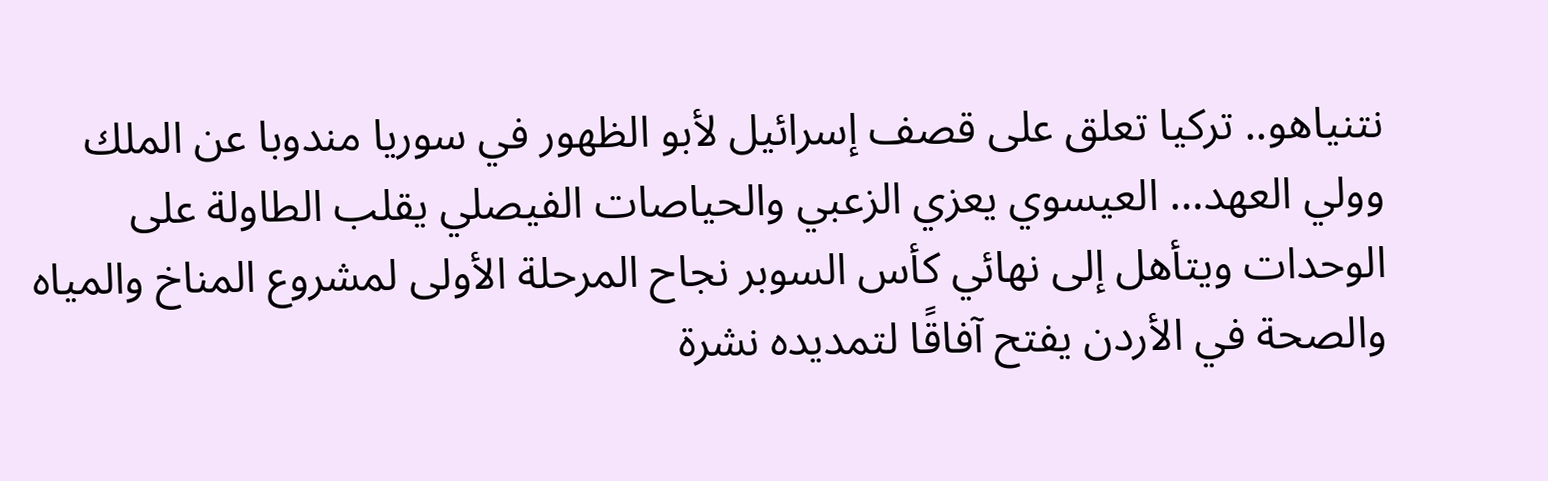نتنياهو.. تركيا تعلق على قصف إسرائيل لأبو الظهور في سوريا مندوبا عن الملك وولي العهد… العيسوي يعزي الزعبي والحياصات الفيصلي يقلب الطاولة على الوحدات ويتأهل إلى نهائي كأس السوبر نجاح المرحلة الأولى لمشروع المناخ والمياه والصحة في الأردن يفتح آفاقًا لتمديده نشرة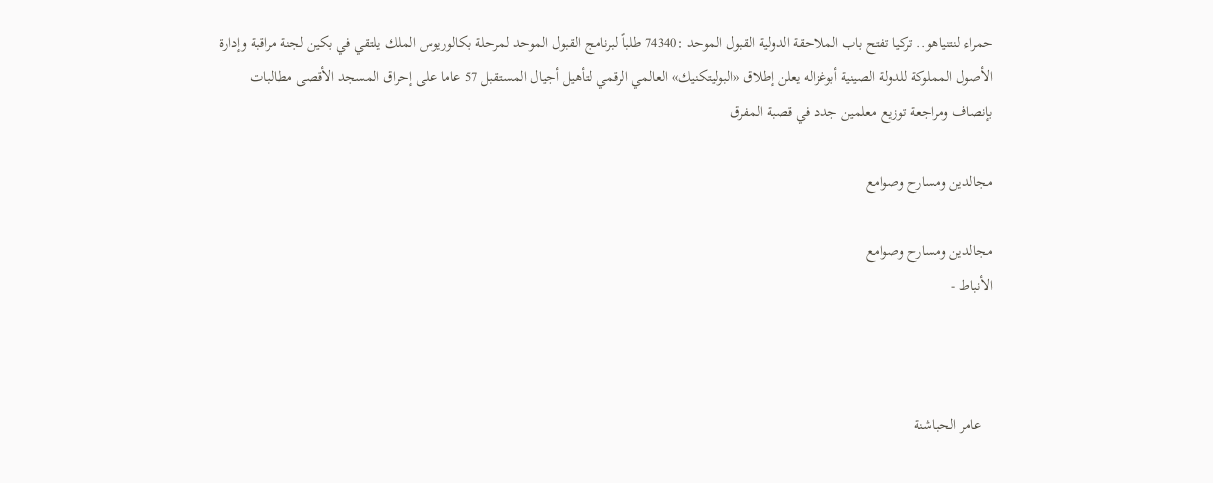حمراء لنتنياهو.. تركيا تفتح باب الملاحقة الدولية القبول الموحد :74340 طلباً لبرنامج القبول الموحد لمرحلة بكالوريوس الملك يلتقي في بكين لجنة مراقبة وإدارة الأصول المملوكة للدولة الصينية أبوغزاله يعلن إطلاق «البوليتكنيك» العالمي الرقمي لتأهيل أجيال المستقبل 57 عاما على إحراق المسجد الأقصى مطالبات بإنصاف ومراجعة توزيع معلمين جدد في قصبة المفرق

مجالدين ومسارح وصوامع

مجالدين ومسارح وصوامع
الأنباط -



   عامر الحباشنة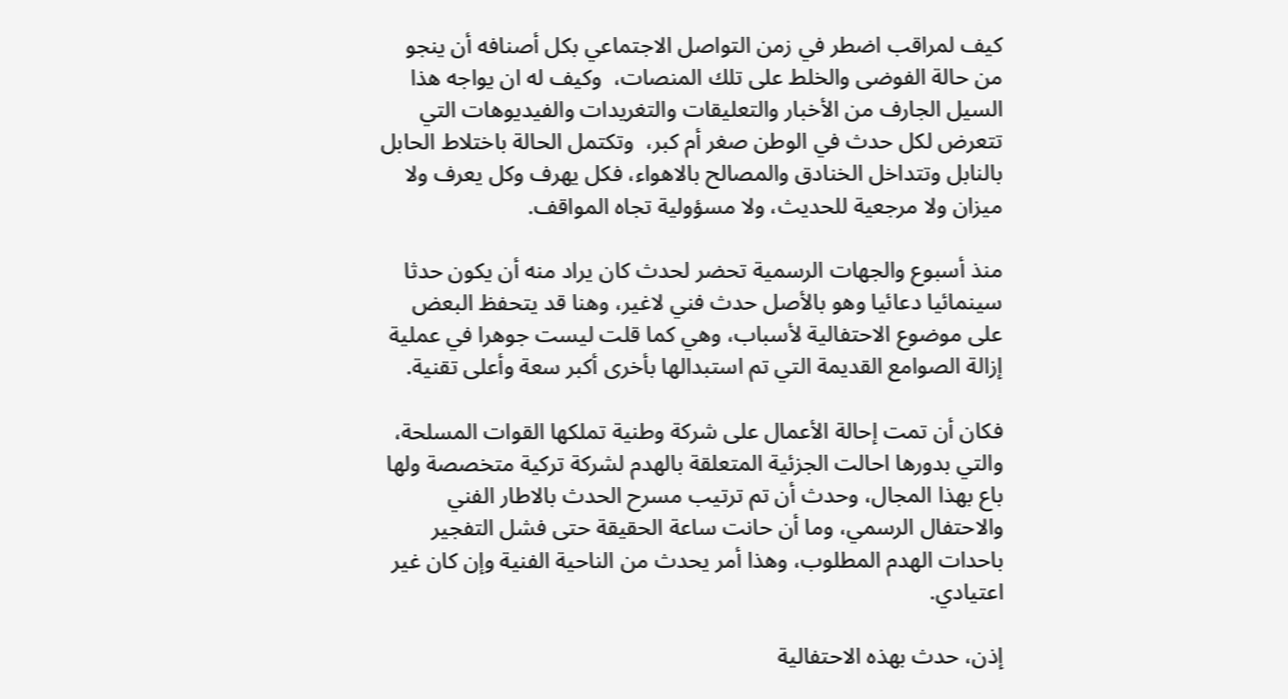كيف لمراقب اضطر في زمن التواصل الاجتماعي بكل أصنافه أن ينجو من حالة الفوضى والخلط على تلك المنصات،  وكيف له ان يواجه هذا السيل الجارف من الأخبار والتعليقات والتغريدات والفيديوهات التي تتعرض لكل حدث في الوطن صغر أم كبر،  وتكتمل الحالة باختلاط الحابل بالنابل وتتداخل الخنادق والمصالح بالاهواء، فكل يهرف وكل يعرف ولا ميزان ولا مرجعية للحديث، ولا مسؤولية تجاه المواقف.

منذ أسبوع والجهات الرسمية تحضر لحدث كان يراد منه أن يكون حدثا سينمائيا دعائيا وهو بالأصل حدث فني لاغير، وهنا قد يتحفظ البعض على موضوع الاحتفالية لأسباب، وهي كما قلت ليست جوهرا في عملية إزالة الصوامع القديمة التي تم استبدالها بأخرى أكبر سعة وأعلى تقنية.

فكان أن تمت إحالة الأعمال على شركة وطنية تملكها القوات المسلحة، والتي بدورها احالت الجزئية المتعلقة بالهدم لشركة تركية متخصصة ولها باع بهذا المجال، وحدث أن تم ترتيب مسرح الحدث بالاطار الفني والاحتفال الرسمي، وما أن حانت ساعة الحقيقة حتى فشل التفجير باحدات الهدم المطلوب، وهذا أمر يحدث من الناحية الفنية وإن كان غير اعتيادي.

إذن، حدث بهذه الاحتفالية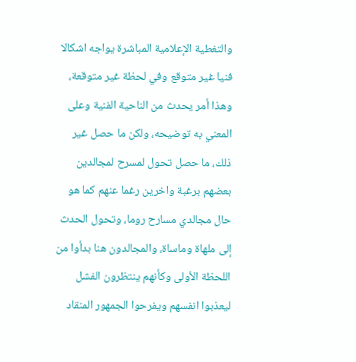والتغطية الإعلامية المباشرة يواجه اشكالا فنيا غير متوقع وفي لحظة غير متوقعة، وهذا أمر يحدث من الناحية الفنية وعلى المعني به توضيحه، ولكن ما حصل غير ذلك، ما حصل تحول لمسرح لمجالدين بعضهم برغبة واخرين رغما عنهم كما هو حال مجالدي مسارح روما، وتحول الحدث إلى ملهاة وماساة، والمجالدون هنا بدأوا من اللحظة الأولى وكأنهم ينتظرون الفشل ليعذبوا انفسهم ويفرحوا الجمهور المنقاد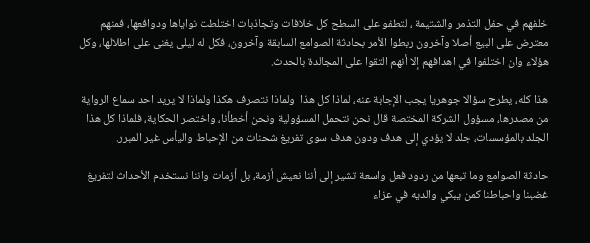خلفهم في حفل التذمر والشتيمة ، لتطفو على السطح كل خلافات وتجاذبات اختلطت نواياها ودوافعها، فمنهم معترض على البيع أصلا وآخرون ربطوا الأمر بحادثة الصوامع السابقة وآخرون، فكل له ليلى يغنى على اطلالها، وكل هؤلاء وان اختلفوا في اهدافهم إلا أنهم التقوا على المجالدة بالحدث.

هذا كله، يطرح سؤالا جوهريا يجب الإجابة عنه، لماذا كل هذا  ولماذا نتصرف هكذا ولماذا لا يريد احد سماع الرواية من مصدرها، مسؤول الشركة المختصة قال نحن نتحمل المسؤولية ونحن أخطأنا، واختصر الحكاية، فلماذا كل هذا الجلد بالمؤسسات، جلد لا يؤدي إلى هدف ودون هدف سوى تفريغ شحنات من الإحباط واليأس غير المبرر.

حادثة الصوامع وما تبعها من ردود فعل واسعة تشير إلى أننا نعيش أزمة، بل أزمات واننا نستخدم الأحداث لتفريغ غضبنا واحباطنا كمن يبكي والديه في عزاء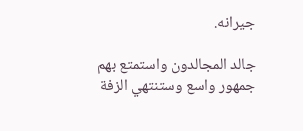جيرانه.

جالد المجالدون واستمتع بهم جمهور واسع وستنتهي الزفة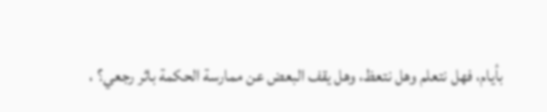بأيام، فهل نتعلم وهل نتعظ، وهل يقف البعض عن ممارسة الحكمة باثر رجعي؟ ،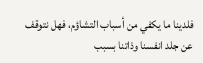فلدينا ما يكفي من أسباب التشاؤم، فهل نتوقف عن جلد انفسنا وذاتنا بسبب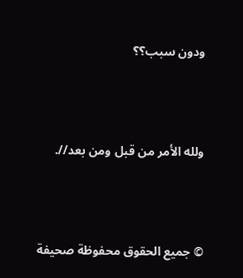ودون سبب؟؟



ولله الأمر من قبل ومن بعد//.



© جميع الحقوق محفوظة صحيفة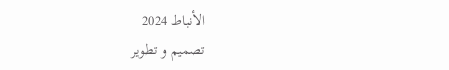الأنباط 2024
تصميم و تطوير